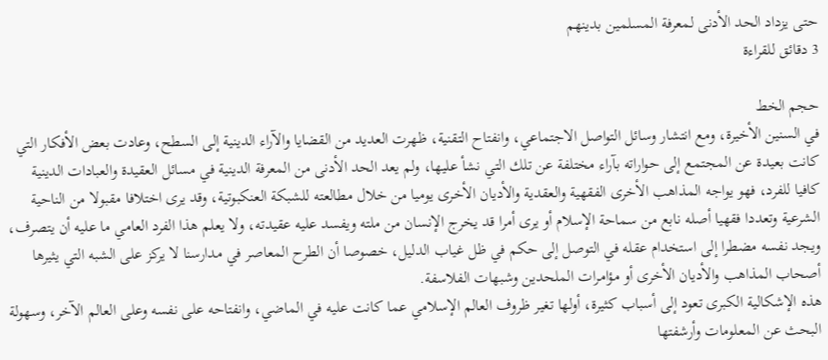حتى يزداد الحد الأدنى لمعرفة المسلمين بدينهم
3 دقائق للقراءة

حجم الخط
في السنين الأخيرة، ومع انتشار وسائل التواصل الاجتماعي، وانفتاح التقنية، ظهرت العديد من القضايا والآراء الدينية إلى السطح، وعادت بعض الأفكار التي كانت بعيدة عن المجتمع إلى حواراته بآراء مختلفة عن تلك التي نشأ عليها، ولم يعد الحد الأدنى من المعرفة الدينية في مسائل العقيدة والعبادات الدينية كافيا للفرد، فهو يواجه المذاهب الأخرى الفقهية والعقدية والأديان الأخرى يوميا من خلال مطالعته للشبكة العنكبوتية، وقد يرى اختلافا مقبولا من الناحية الشرعية وتعددا فقهيا أصله نابع من سماحة الإسلام أو يرى أمرا قد يخرج الإنسان من ملته ويفسد عليه عقيدته، ولا يعلم هذا الفرد العامي ما عليه أن يتصرف، ويجد نفسه مضطرا إلى استخدام عقله في التوصل إلى حكم في ظل غياب الدليل، خصوصا أن الطرح المعاصر في مدارسنا لا يركز على الشبه التي يثيرها أصحاب المذاهب والأديان الأخرى أو مؤامرات الملحدين وشبهات الفلاسفة.
هذه الإشكالية الكبرى تعود إلى أسباب كثيرة، أولها تغير ظروف العالم الإسلامي عما كانت عليه في الماضي، وانفتاحه على نفسه وعلى العالم الآخر، وسهولة البحث عن المعلومات وأرشفتها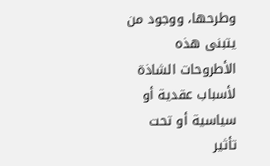وطرحها، ووجود من يتبنى هذه الأطروحات الشاذة لأسباب عقدية أو سياسية أو تحت تأثير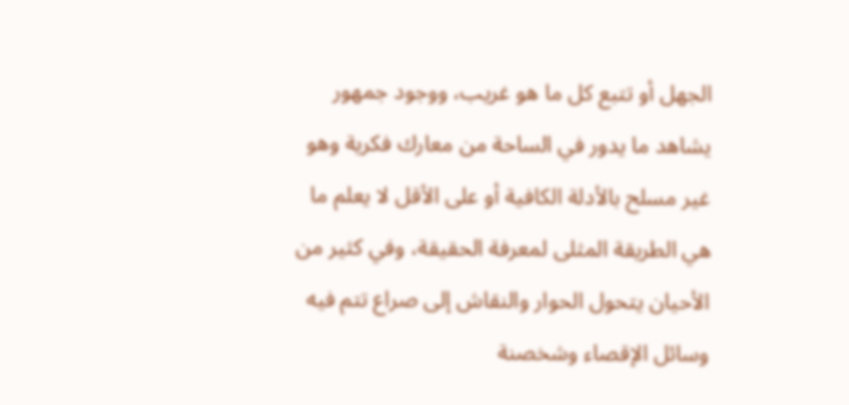الجهل أو تتبع كل ما هو غريب، ووجود جمهور يشاهد ما يدور في الساحة من معارك فكرية وهو غير مسلح بالأدلة الكافية أو على الأقل لا يعلم ما هي الطريقة المثلى لمعرفة الحقيقة، وفي كثير من الأحيان يتحول الحوار والنقاش إلى صراع تتم فيه وسائل الإقصاء وشخصنة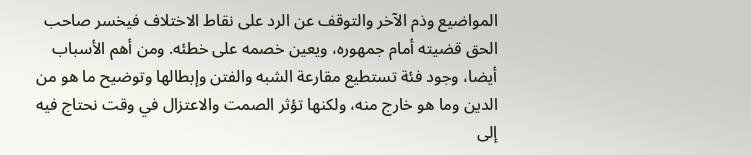المواضيع وذم الآخر والتوقف عن الرد على نقاط الاختلاف فيخسر صاحب الحق قضيته أمام جمهوره، ويعين خصمه على خطئه. ومن أهم الأسباب أيضا، وجود فئة تستطيع مقارعة الشبه والفتن وإبطالها وتوضيح ما هو من الدين وما هو خارج منه، ولكنها تؤثر الصمت والاعتزال في وقت نحتاج فيه إلى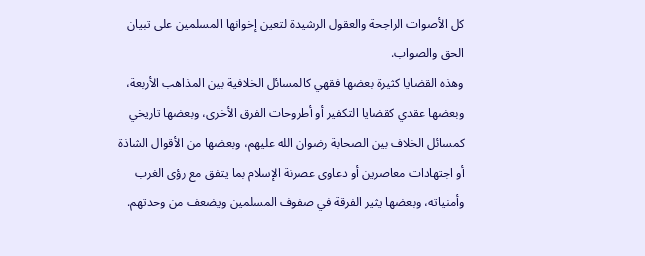كل الأصوات الراجحة والعقول الرشيدة لتعين إخوانها المسلمين على تبيان الحق والصواب.
وهذه القضايا كثيرة بعضها فقهي كالمسائل الخلافية بين المذاهب الأربعة، وبعضها عقدي كقضايا التكفير أو أطروحات الفرق الأخرى، وبعضها تاريخي كمسائل الخلاف بين الصحابة رضوان الله عليهم، وبعضها من الأقوال الشاذة أو اجتهادات معاصرين أو دعاوى عصرنة الإسلام بما يتفق مع رؤى الغرب وأمنياته، وبعضها يثير الفرقة في صفوف المسلمين ويضعف من وحدتهم.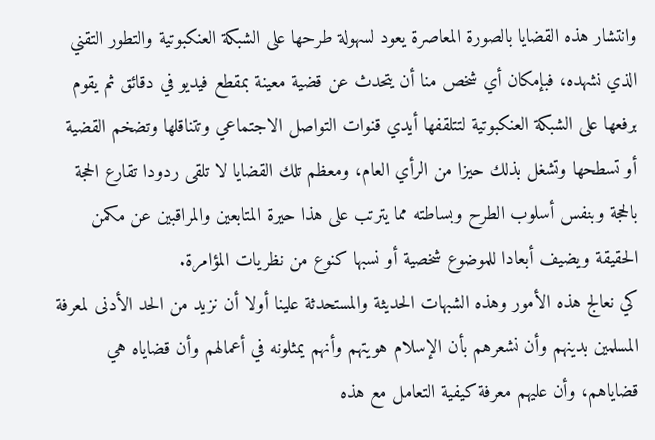وانتشار هذه القضايا بالصورة المعاصرة يعود لسهولة طرحها على الشبكة العنكبوتية والتطور التقني الذي نشهده، فبإمكان أي شخص منا أن يتحدث عن قضية معينة بمقطع فيديو في دقائق ثم يقوم برفعها على الشبكة العنكبوتية لتتلقفها أيدي قنوات التواصل الاجتماعي وتتناقلها وتضخم القضية أو تسطحها وتشغل بذلك حيزا من الرأي العام، ومعظم تلك القضايا لا تلقى ردودا تقارع الحجة بالحجة وبنفس أسلوب الطرح وبساطته مما يترتب على هذا حيرة المتابعين والمراقبين عن مكمن الحقيقة ويضيف أبعادا للموضوع شخصية أو نسبها كنوع من نظريات المؤامرة.
كي نعالج هذه الأمور وهذه الشبهات الحديثة والمستحدثة علينا أولا أن نزيد من الحد الأدنى لمعرفة المسلمين بدينهم وأن نشعرهم بأن الإسلام هويتهم وأنهم يمثلونه في أعمالهم وأن قضاياه هي قضاياهم، وأن عليهم معرفة كيفية التعامل مع هذه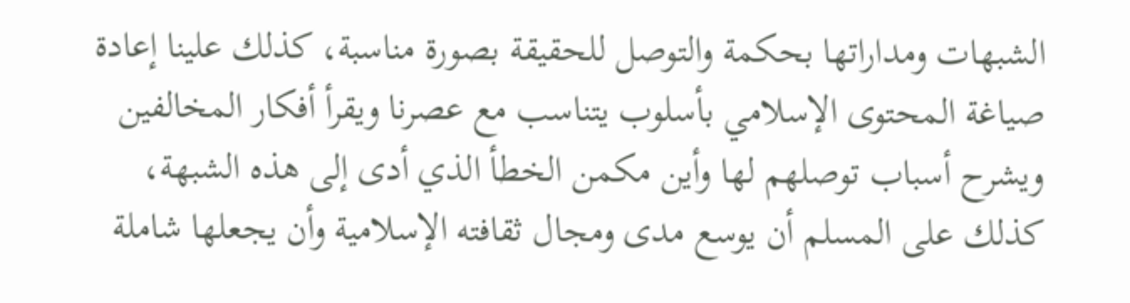الشبهات ومداراتها بحكمة والتوصل للحقيقة بصورة مناسبة، كذلك علينا إعادة صياغة المحتوى الإسلامي بأسلوب يتناسب مع عصرنا ويقرأ أفكار المخالفين ويشرح أسباب توصلهم لها وأين مكمن الخطأ الذي أدى إلى هذه الشبهة، كذلك على المسلم أن يوسع مدى ومجال ثقافته الإسلامية وأن يجعلها شاملة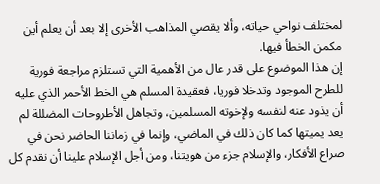لمختلف نواحي حياته، وألا يقصي المذاهب الأخرى إلا بعد أن يعلم أين مكمن الخطأ فيها.
إن هذا الموضوع على قدر عال من الأهمية التي تستلزم مراجعة فورية للطرح الموجود وتدخلا فوريا، فعقيدة المسلم هي الخط الأحمر الذي عليه أن يذود عنه لنفسه ولإخوته المسلمين، وتجاهل الأطروحات المضللة لم يعد يميتها كما كان ذلك في الماضي، وإنما في زماننا الحاضر نحن في صراع الأفكار، والإسلام جزء من هويتنا، ومن أجل الإسلام علينا أن نقدم كل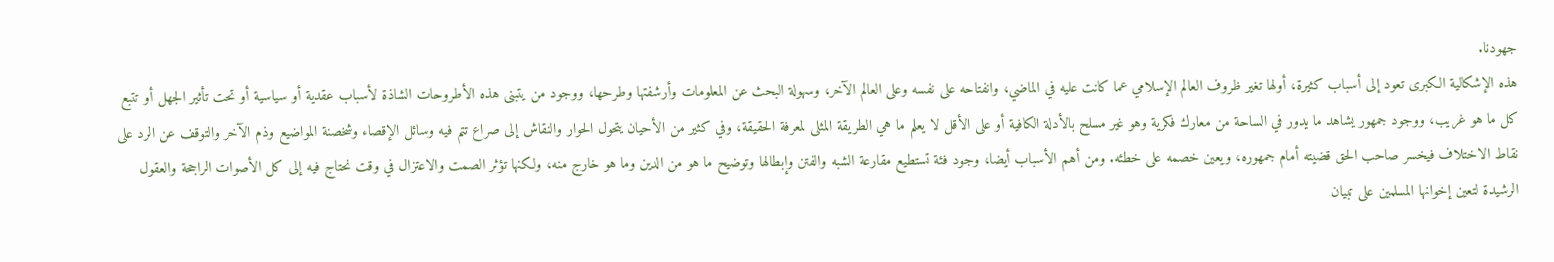جهودنا.
هذه الإشكالية الكبرى تعود إلى أسباب كثيرة، أولها تغير ظروف العالم الإسلامي عما كانت عليه في الماضي، وانفتاحه على نفسه وعلى العالم الآخر، وسهولة البحث عن المعلومات وأرشفتها وطرحها، ووجود من يتبنى هذه الأطروحات الشاذة لأسباب عقدية أو سياسية أو تحت تأثير الجهل أو تتبع كل ما هو غريب، ووجود جمهور يشاهد ما يدور في الساحة من معارك فكرية وهو غير مسلح بالأدلة الكافية أو على الأقل لا يعلم ما هي الطريقة المثلى لمعرفة الحقيقة، وفي كثير من الأحيان يتحول الحوار والنقاش إلى صراع تتم فيه وسائل الإقصاء وشخصنة المواضيع وذم الآخر والتوقف عن الرد على نقاط الاختلاف فيخسر صاحب الحق قضيته أمام جمهوره، ويعين خصمه على خطئه. ومن أهم الأسباب أيضا، وجود فئة تستطيع مقارعة الشبه والفتن وإبطالها وتوضيح ما هو من الدين وما هو خارج منه، ولكنها تؤثر الصمت والاعتزال في وقت نحتاج فيه إلى كل الأصوات الراجحة والعقول الرشيدة لتعين إخوانها المسلمين على تبيان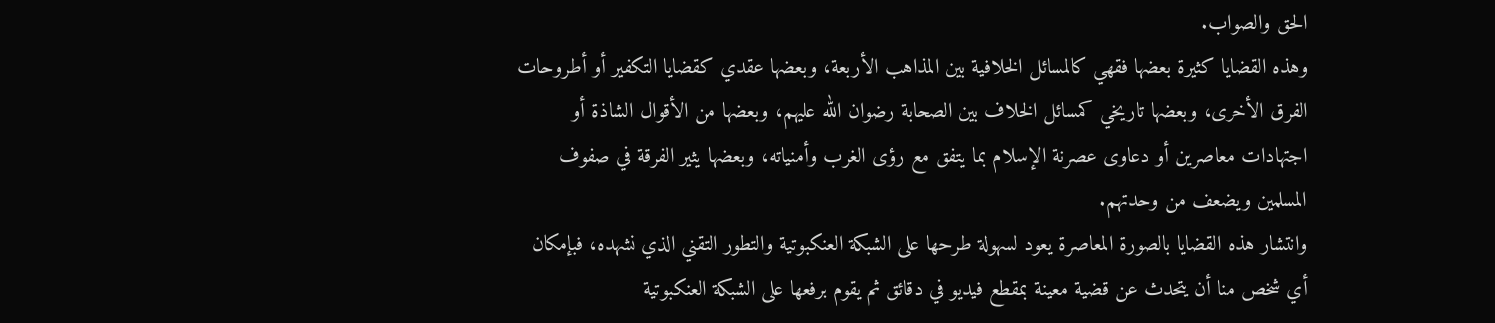الحق والصواب.
وهذه القضايا كثيرة بعضها فقهي كالمسائل الخلافية بين المذاهب الأربعة، وبعضها عقدي كقضايا التكفير أو أطروحات الفرق الأخرى، وبعضها تاريخي كمسائل الخلاف بين الصحابة رضوان الله عليهم، وبعضها من الأقوال الشاذة أو اجتهادات معاصرين أو دعاوى عصرنة الإسلام بما يتفق مع رؤى الغرب وأمنياته، وبعضها يثير الفرقة في صفوف المسلمين ويضعف من وحدتهم.
وانتشار هذه القضايا بالصورة المعاصرة يعود لسهولة طرحها على الشبكة العنكبوتية والتطور التقني الذي نشهده، فبإمكان أي شخص منا أن يتحدث عن قضية معينة بمقطع فيديو في دقائق ثم يقوم برفعها على الشبكة العنكبوتية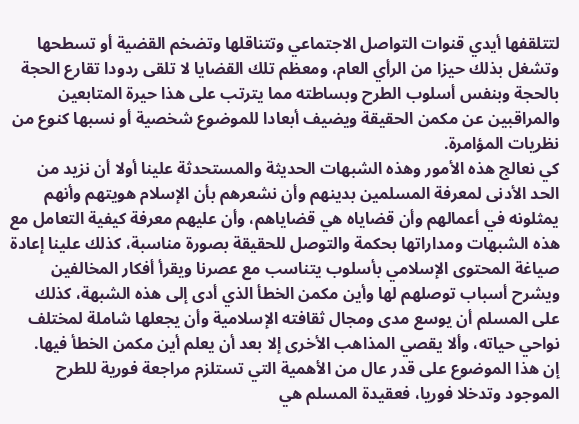لتتلقفها أيدي قنوات التواصل الاجتماعي وتتناقلها وتضخم القضية أو تسطحها وتشغل بذلك حيزا من الرأي العام، ومعظم تلك القضايا لا تلقى ردودا تقارع الحجة بالحجة وبنفس أسلوب الطرح وبساطته مما يترتب على هذا حيرة المتابعين والمراقبين عن مكمن الحقيقة ويضيف أبعادا للموضوع شخصية أو نسبها كنوع من نظريات المؤامرة.
كي نعالج هذه الأمور وهذه الشبهات الحديثة والمستحدثة علينا أولا أن نزيد من الحد الأدنى لمعرفة المسلمين بدينهم وأن نشعرهم بأن الإسلام هويتهم وأنهم يمثلونه في أعمالهم وأن قضاياه هي قضاياهم، وأن عليهم معرفة كيفية التعامل مع هذه الشبهات ومداراتها بحكمة والتوصل للحقيقة بصورة مناسبة، كذلك علينا إعادة صياغة المحتوى الإسلامي بأسلوب يتناسب مع عصرنا ويقرأ أفكار المخالفين ويشرح أسباب توصلهم لها وأين مكمن الخطأ الذي أدى إلى هذه الشبهة، كذلك على المسلم أن يوسع مدى ومجال ثقافته الإسلامية وأن يجعلها شاملة لمختلف نواحي حياته، وألا يقصي المذاهب الأخرى إلا بعد أن يعلم أين مكمن الخطأ فيها.
إن هذا الموضوع على قدر عال من الأهمية التي تستلزم مراجعة فورية للطرح الموجود وتدخلا فوريا، فعقيدة المسلم هي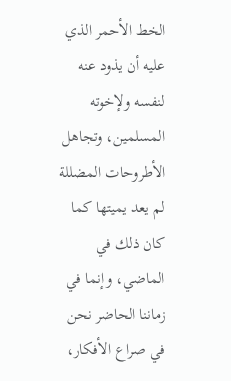الخط الأحمر الذي عليه أن يذود عنه لنفسه ولإخوته المسلمين، وتجاهل الأطروحات المضللة لم يعد يميتها كما كان ذلك في الماضي، وإنما في زماننا الحاضر نحن في صراع الأفكار،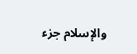والإسلام جزء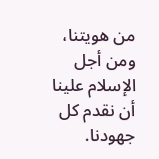من هويتنا، ومن أجل الإسلام علينا أن نقدم كل جهودنا.